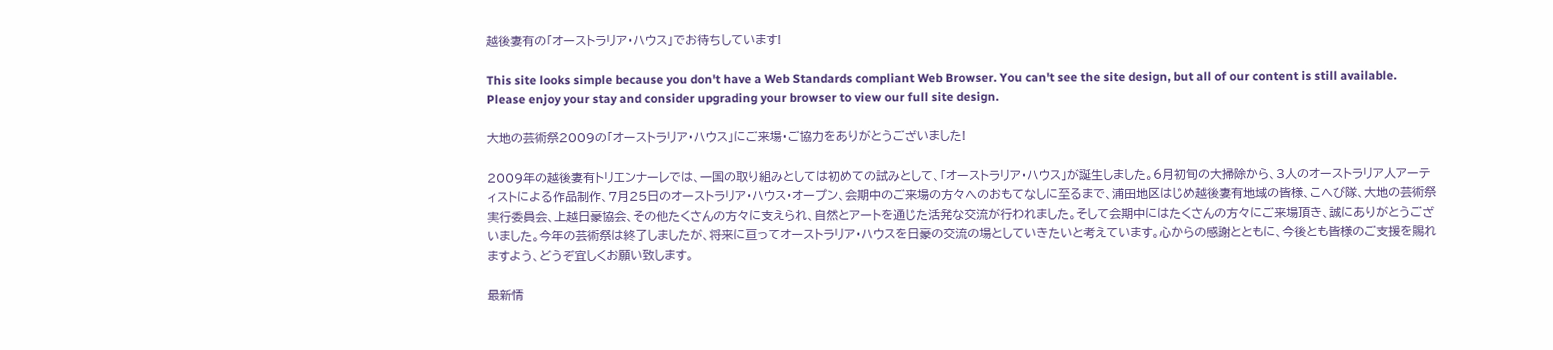越後妻有の「オーストラリア・ハウス」でお待ちしています!

This site looks simple because you don't have a Web Standards compliant Web Browser. You can't see the site design, but all of our content is still available. Please enjoy your stay and consider upgrading your browser to view our full site design.

大地の芸術祭2009の「オーストラリア・ハウス」にご来場・ご協力をありがとうございました!

2009年の越後妻有トリエンナーレでは、一国の取り組みとしては初めての試みとして、「オーストラリア・ハウス」が誕生しました。6月初旬の大掃除から、3人のオーストラリア人アーティストによる作品制作、7月25日のオーストラリア・ハウス・オープン、会期中のご来場の方々へのおもてなしに至るまで、浦田地区はじめ越後妻有地域の皆様、こへび隊、大地の芸術祭実行委員会、上越日豪協会、その他たくさんの方々に支えられ、自然とアートを通じた活発な交流が行われました。そして会期中にはたくさんの方々にご来場頂き、誠にありがとうございました。今年の芸術祭は終了しましたが、将来に亘ってオーストラリア・ハウスを日豪の交流の場としていきたいと考えています。心からの感謝とともに、今後とも皆様のご支援を賜れますよう、どうぞ宜しくお願い致します。

最新情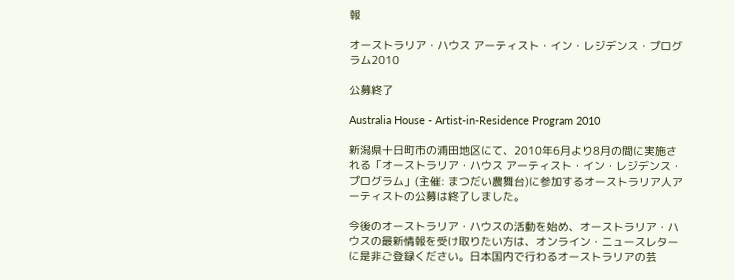報

オーストラリア・ハウス アーティスト・イン・レジデンス・プログラム2010

公募終了

Australia House - Artist-in-Residence Program 2010

新潟県十日町市の浦田地区にて、2010年6月より8月の間に実施される「オーストラリア・ハウス アーティスト・イン・レジデンス・プログラム」(主催: まつだい農舞台)に参加するオーストラリア人アーティストの公募は終了しました。

今後のオーストラリア・ハウスの活動を始め、オーストラリア・ハウスの最新情報を受け取りたい方は、オンライン・ニュースレターに是非ご登録ください。日本国内で行わるオーストラリアの芸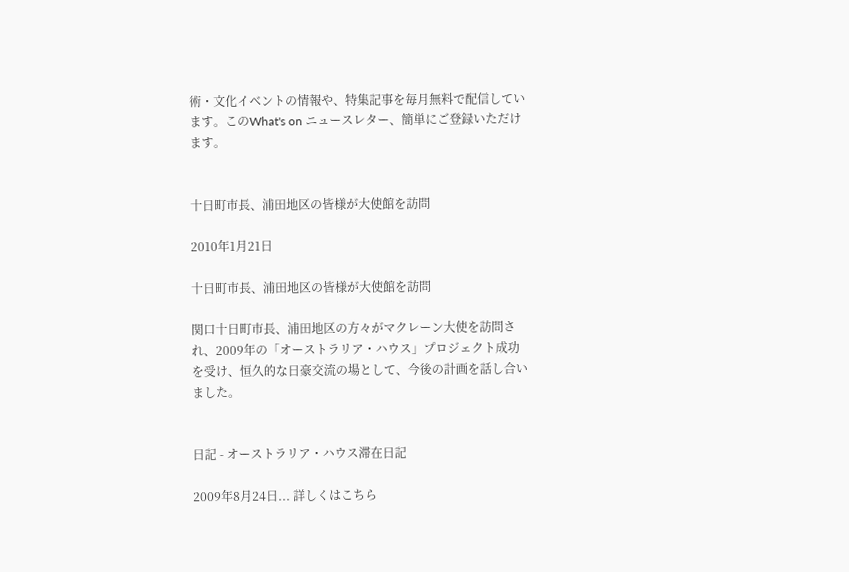術・文化イベントの情報や、特集記事を毎月無料で配信しています。このWhat's on ニュースレター、簡単にご登録いただけます。


十日町市長、浦田地区の皆様が大使館を訪問

2010年1月21日

十日町市長、浦田地区の皆様が大使館を訪問

関口十日町市長、浦田地区の方々がマクレーン大使を訪問され、2009年の「オーストラリア・ハウス」プロジェクト成功を受け、恒久的な日豪交流の場として、今後の計画を話し合いました。


日記 - オーストラリア・ハウス滞在日記

2009年8月24日... 詳しくはこちら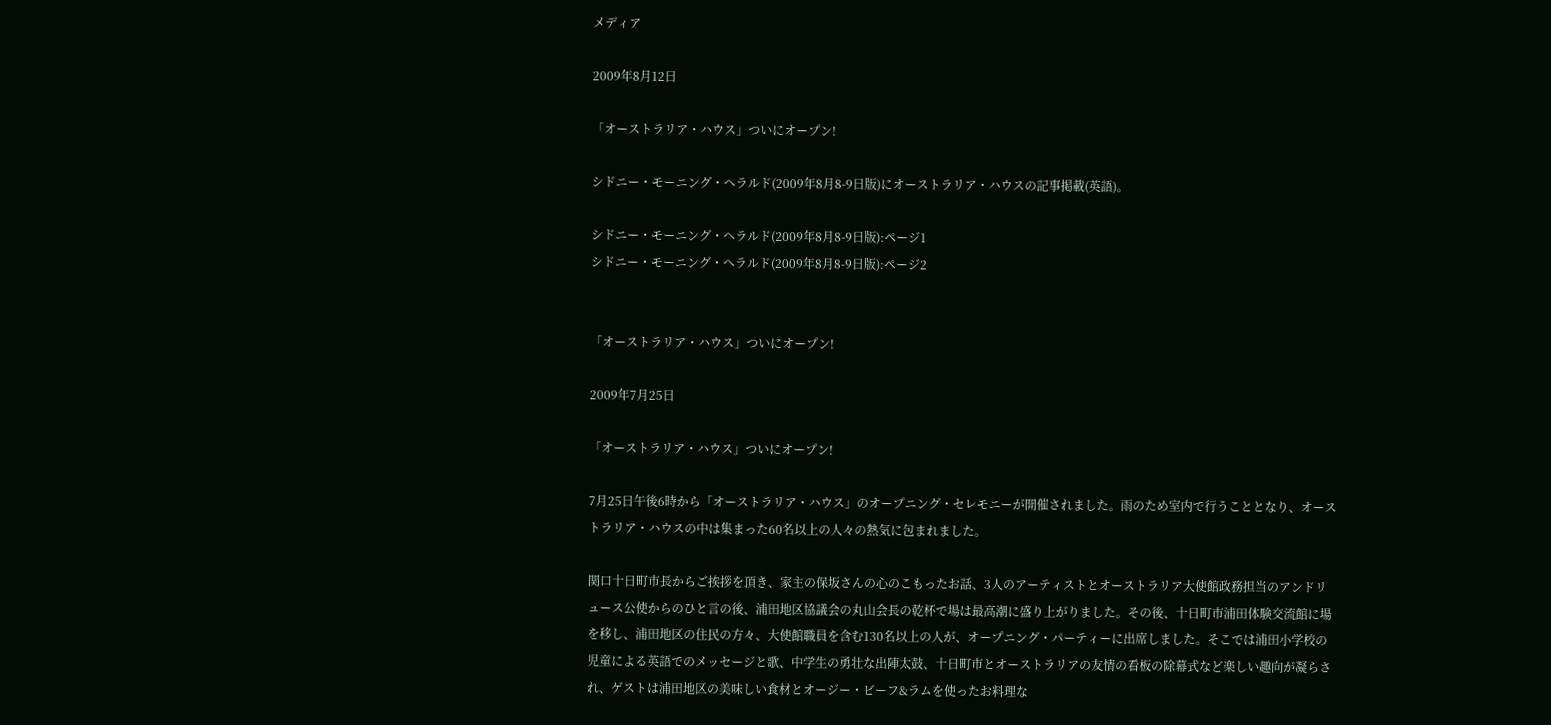メディア

2009年8月12日

「オーストラリア・ハウス」ついにオープン!

シドニー・モーニング・ヘラルド(2009年8月8-9日版)にオーストラリア・ハウスの記事掲載(英語)。

シドニー・モーニング・ヘラルド(2009年8月8-9日版):ページ1
シドニー・モーニング・ヘラルド(2009年8月8-9日版):ページ2


「オーストラリア・ハウス」ついにオープン!

2009年7月25日

「オーストラリア・ハウス」ついにオープン!

7月25日午後6時から「オーストラリア・ハウス」のオープニング・セレモニーが開催されました。雨のため室内で行うこととなり、オーストラリア・ハウスの中は集まった60名以上の人々の熱気に包まれました。

関口十日町市長からご挨拶を頂き、家主の保坂さんの心のこもったお話、3人のアーティストとオーストラリア大使館政務担当のアンドリュース公使からのひと言の後、浦田地区協議会の丸山会長の乾杯で場は最高潮に盛り上がりました。その後、十日町市浦田体験交流館に場を移し、浦田地区の住民の方々、大使館職員を含む130名以上の人が、オープニング・パーティーに出席しました。そこでは浦田小学校の児童による英語でのメッセージと歌、中学生の勇壮な出陣太鼓、十日町市とオーストラリアの友情の看板の除幕式など楽しい趣向が凝らされ、ゲストは浦田地区の美味しい食材とオージー・ビーフ&ラムを使ったお料理な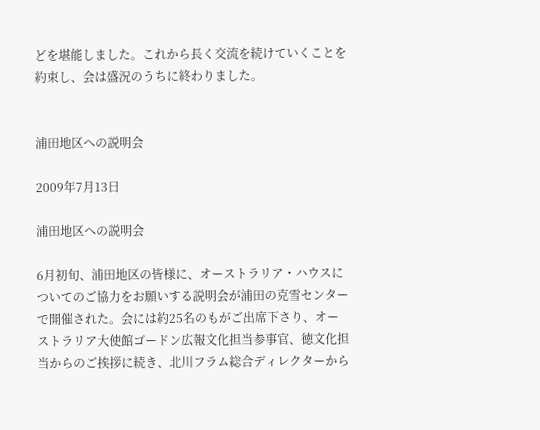どを堪能しました。これから長く交流を続けていくことを約束し、会は盛況のうちに終わりました。


浦田地区への説明会

2009年7月13日

浦田地区への説明会

6月初旬、浦田地区の皆様に、オーストラリア・ハウスについてのご協力をお願いする説明会が浦田の克雪センターで開催された。会には約25名のもがご出席下さり、オーストラリア大使館ゴードン広報文化担当参事官、徳文化担当からのご挨拶に続き、北川フラム総合ディレクターから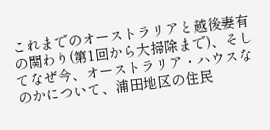これまでのオーストラリアと越後妻有の関わり(第1回から大掃除まで)、そしてなぜ今、オーストラリア・ハウスなのかについて、浦田地区の住民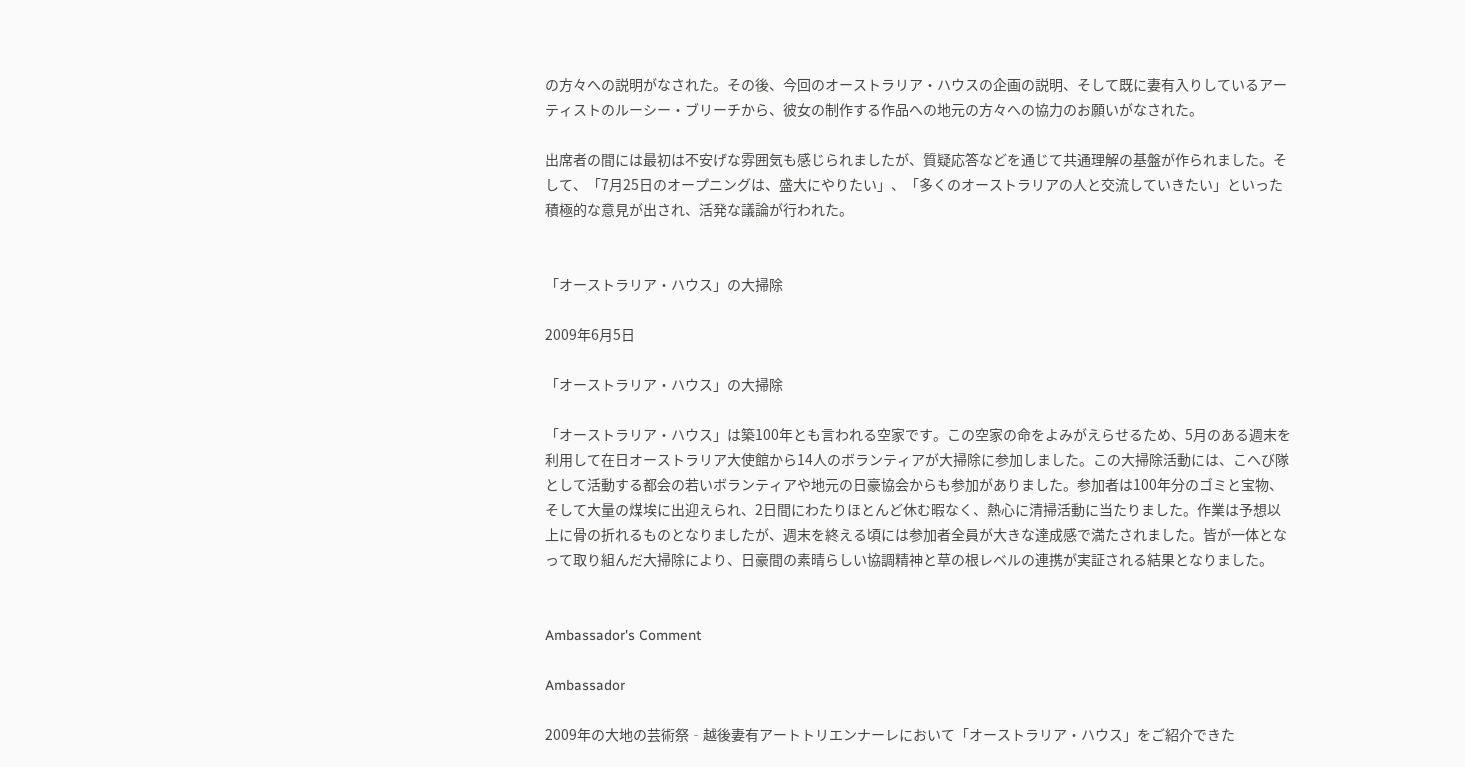の方々への説明がなされた。その後、今回のオーストラリア・ハウスの企画の説明、そして既に妻有入りしているアーティストのルーシー・ブリーチから、彼女の制作する作品への地元の方々への協力のお願いがなされた。

出席者の間には最初は不安げな雰囲気も感じられましたが、質疑応答などを通じて共通理解の基盤が作られました。そして、「7月25日のオープニングは、盛大にやりたい」、「多くのオーストラリアの人と交流していきたい」といった積極的な意見が出され、活発な議論が行われた。


「オーストラリア・ハウス」の大掃除

2009年6月5日

「オーストラリア・ハウス」の大掃除

「オーストラリア・ハウス」は築100年とも言われる空家です。この空家の命をよみがえらせるため、5月のある週末を利用して在日オーストラリア大使館から14人のボランティアが大掃除に参加しました。この大掃除活動には、こへび隊として活動する都会の若いボランティアや地元の日豪協会からも参加がありました。参加者は100年分のゴミと宝物、そして大量の煤埃に出迎えられ、2日間にわたりほとんど休む暇なく、熱心に清掃活動に当たりました。作業は予想以上に骨の折れるものとなりましたが、週末を終える頃には参加者全員が大きな達成感で満たされました。皆が一体となって取り組んだ大掃除により、日豪間の素晴らしい協調精神と草の根レベルの連携が実証される結果となりました。


Ambassador's Comment

Ambassador

2009年の大地の芸術祭‐越後妻有アートトリエンナーレにおいて「オーストラリア・ハウス」をご紹介できた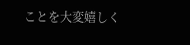ことを大変嬉しく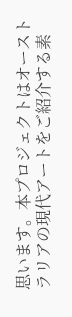思います。本プロジェクトはオーストラリアの現代アートをご紹介する素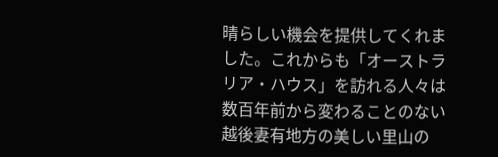晴らしい機会を提供してくれました。これからも「オーストラリア・ハウス」を訪れる人々は数百年前から変わることのない越後妻有地方の美しい里山の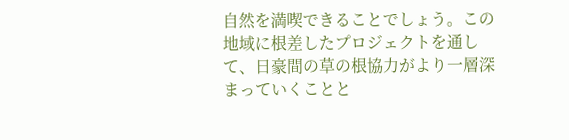自然を満喫できることでしょう。この地域に根差したプロジェクトを通して、日豪間の草の根協力がより一層深まっていくことと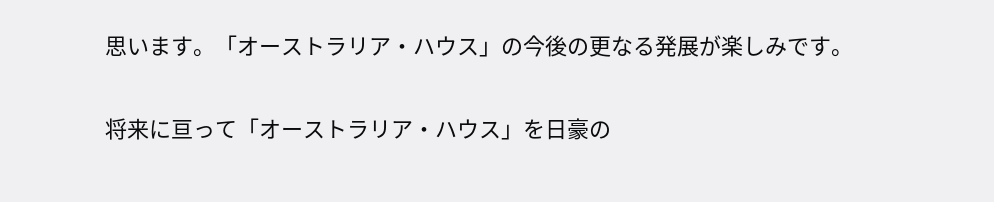思います。「オーストラリア・ハウス」の今後の更なる発展が楽しみです。

将来に亘って「オーストラリア・ハウス」を日豪の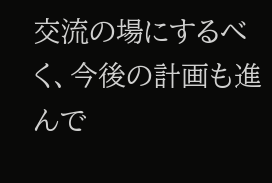交流の場にするべく、今後の計画も進んで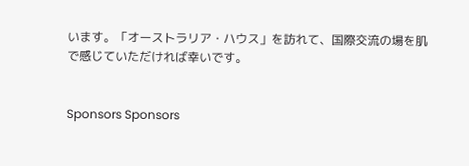います。「オーストラリア・ハウス」を訪れて、国際交流の場を肌で感じていただければ幸いです。


Sponsors Sponsors